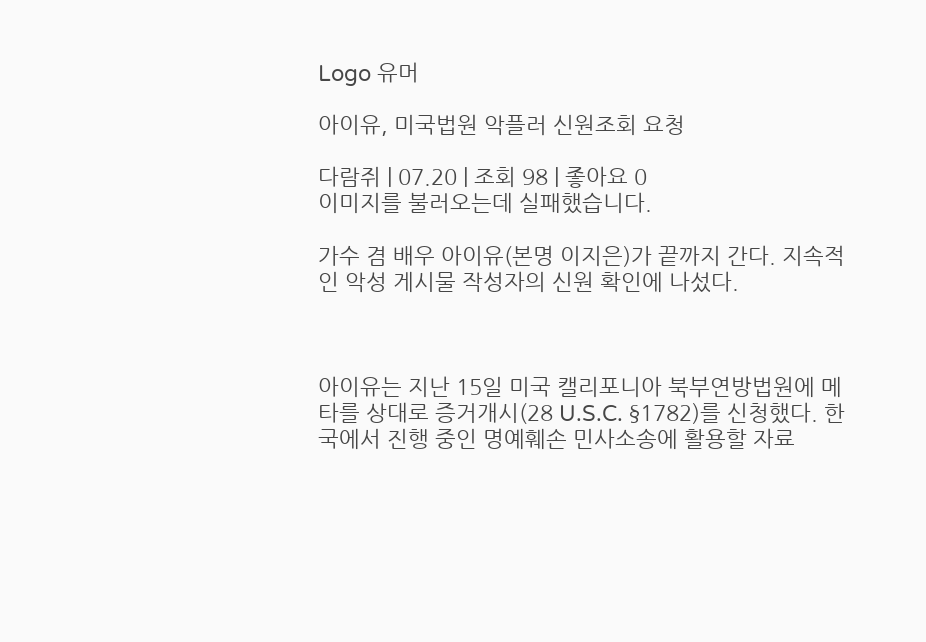Logo 유머

아이유, 미국법원 악플러 신원조회 요청

다람쥐 | 07.20 | 조회 98 | 좋아요 0
이미지를 불러오는데 실패했습니다.

가수 겸 배우 아이유(본명 이지은)가 끝까지 간다. 지속적인 악성 게시물 작성자의 신원 확인에 나섰다.



아이유는 지난 15일 미국 캘리포니아 북부연방법원에 메타를 상대로 증거개시(28 U.S.C. §1782)를 신청했다. 한국에서 진행 중인 명예훼손 민사소송에 활용할 자료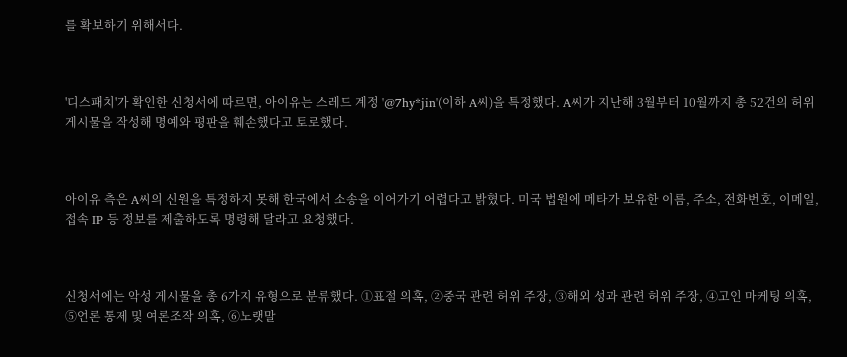를 확보하기 위해서다.



'디스패치'가 확인한 신청서에 따르면, 아이유는 스레드 계정 '@7hy*jin'(이하 A씨)을 특정했다. A씨가 지난해 3월부터 10월까지 총 52건의 허위 게시물을 작성해 명예와 평판을 훼손했다고 토로했다.



아이유 측은 A씨의 신원을 특정하지 못해 한국에서 소송을 이어가기 어렵다고 밝혔다. 미국 법원에 메타가 보유한 이름, 주소, 전화번호, 이메일, 접속 IP 등 정보를 제출하도록 명령해 달라고 요청했다.



신청서에는 악성 게시물을 총 6가지 유형으로 분류했다. ①표절 의혹, ②중국 관련 허위 주장, ③해외 성과 관련 허위 주장, ④고인 마케팅 의혹, ⑤언론 통제 및 여론조작 의혹, ⑥노랫말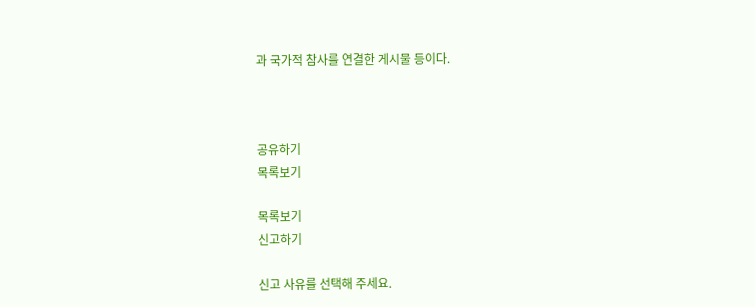과 국가적 참사를 연결한 게시물 등이다.



공유하기
목록보기

목록보기
신고하기

신고 사유를 선택해 주세요.